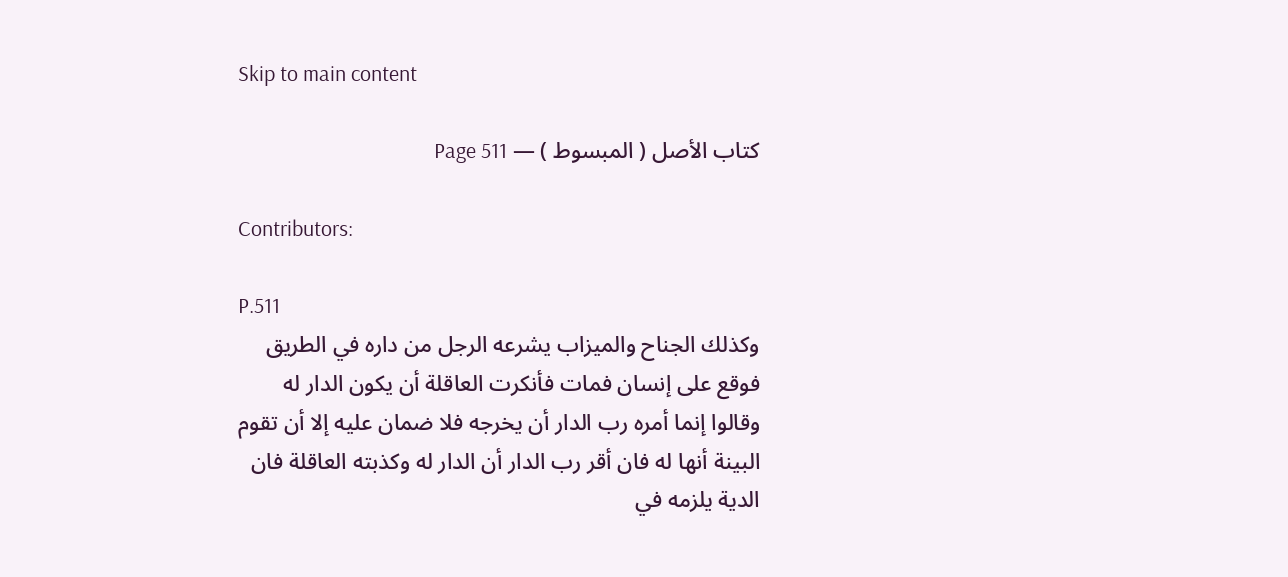Skip to main content

كتاب الأصل ( المبسوط ) — Page 511

Contributors:

P.511
وكذلك الجناح والميزاب يشرعه الرجل من داره في الطريق فوقع على إنسان فمات فأنكرت العاقلة أن يكون الدار له وقالوا إنما أمره رب الدار أن يخرجه فلا ضمان عليه إلا أن تقوم البينة أنها له فان أقر رب الدار أن الدار له وكذبته العاقلة فان الدية يلزمه في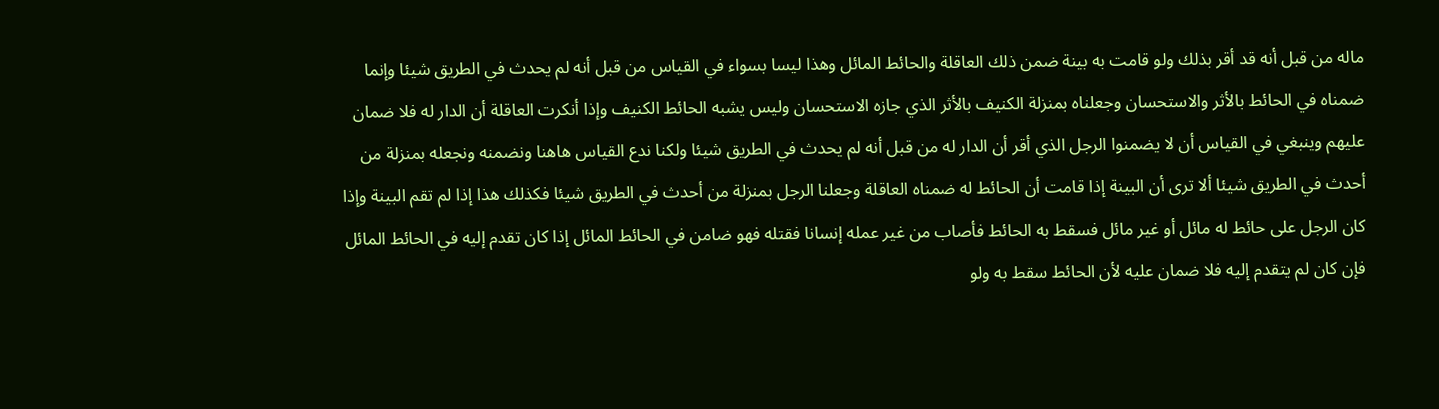ماله من قبل أنه قد أقر بذلك ولو قامت به بينة ضمن ذلك العاقلة والحائط المائل وهذا ليسا بسواء في القياس من قبل أنه لم يحدث في الطريق شيئا وإنما ضمناه في الحائط بالأثر والاستحسان وجعلناه بمنزلة الكنيف بالأثر الذي جازه الاستحسان وليس يشبه الحائط الكنيف وإذا أنكرت العاقلة أن الدار له فلا ضمان عليهم وينبغي في القياس أن لا يضمنوا الرجل الذي أقر أن الدار له من قبل أنه لم يحدث في الطريق شيئا ولكنا ندع القياس هاهنا ونضمنه ونجعله بمنزلة من أحدث في الطريق شيئا ألا ترى أن البينة إذا قامت أن الحائط له ضمناه العاقلة وجعلنا الرجل بمنزلة من أحدث في الطريق شيئا فكذلك هذا إذا لم تقم البينة وإذا كان الرجل على حائط له مائل أو غير مائل فسقط به الحائط فأصاب من غير عمله إنسانا فقتله فهو ضامن في الحائط المائل إذا كان تقدم إليه في الحائط المائل فإن كان لم يتقدم إليه فلا ضمان عليه لأن الحائط سقط به ولو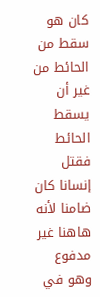كان هو سقط من الحائط من غير أن يسقط الحائط فقتل إنسانا كان ضامنا لأنه هاهنا غير مدفوع وهو في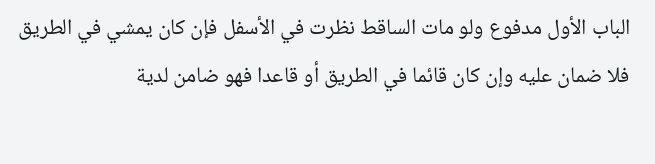الباب الأول مدفوع ولو مات الساقط نظرت في الأسفل فإن كان يمشي في الطريق فلا ضمان عليه وإن كان قائما في الطريق أو قاعدا فهو ضامن لدية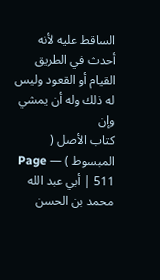الساقط عليه لأنه أحدث في الطريق القيام أو القعود وليس له ذلك وله أن يمشي وإن
كتاب الأصل ( المبسوط ) — Page 511 | أبي عبد الله محمد بن الحسن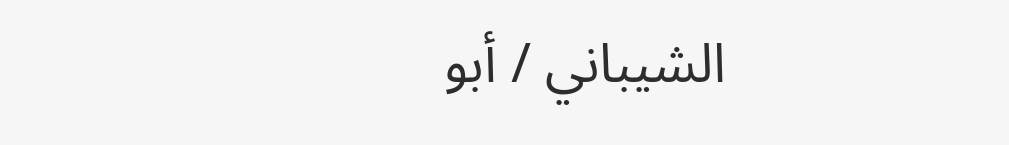الشيباني / أبو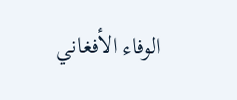الوفاء الأفغاني